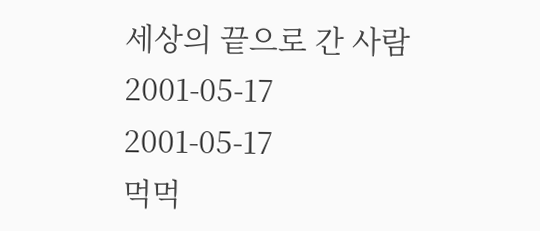세상의 끝으로 간 사람
2001-05-17
2001-05-17
먹먹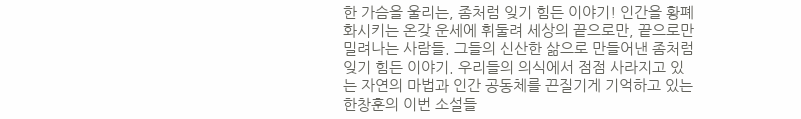한 가슴을 울리는, 좀처럼 잊기 힘든 이야기! 인간을 황폐화시키는 온갖 운세에 휘둘려 세상의 끝으로만, 끝으로만 밀려나는 사람들. 그들의 신산한 삶으로 만들어낸 좀처럼 잊기 힘든 이야기. 우리들의 의식에서 점점 사라지고 있는 자연의 마법과 인간 공동체를 끈질기게 기억하고 있는 한창훈의 이번 소설들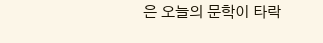은 오늘의 문학이 타락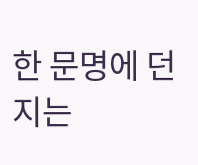한 문명에 던지는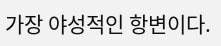가장 야성적인 항변이다.